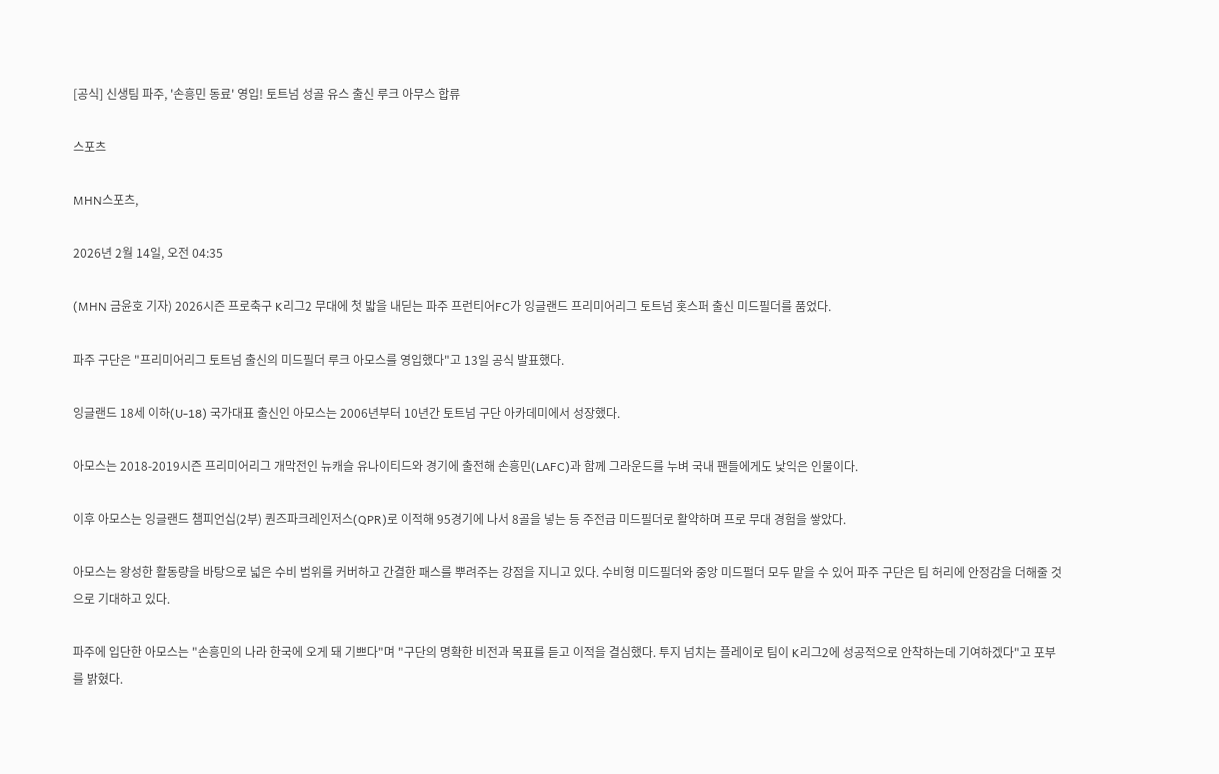[공식] 신생팀 파주, '손흥민 동료' 영입! 토트넘 성골 유스 출신 루크 아무스 합류

스포츠

MHN스포츠,

2026년 2월 14일, 오전 04:35

(MHN 금윤호 기자) 2026시즌 프로축구 K리그2 무대에 첫 밟을 내딛는 파주 프런티어FC가 잉글랜드 프리미어리그 토트넘 홋스퍼 출신 미드필더를 품었다.

파주 구단은 "프리미어리그 토트넘 출신의 미드필더 루크 아모스를 영입했다"고 13일 공식 발표했다.

잉글랜드 18세 이하(U-18) 국가대표 출신인 아모스는 2006년부터 10년간 토트넘 구단 아카데미에서 성장했다.

아모스는 2018-2019시즌 프리미어리그 개막전인 뉴캐슬 유나이티드와 경기에 출전해 손흥민(LAFC)과 함께 그라운드를 누벼 국내 팬들에게도 낯익은 인물이다.

이후 아모스는 잉글랜드 챔피언십(2부) 퀀즈파크레인저스(QPR)로 이적해 95경기에 나서 8골을 넣는 등 주전급 미드필더로 활약하며 프로 무대 경험을 쌓았다.

아모스는 왕성한 활동량을 바탕으로 넓은 수비 범위를 커버하고 간결한 패스를 뿌려주는 강점을 지니고 있다. 수비형 미드필더와 중앙 미드펄더 모두 맡을 수 있어 파주 구단은 팀 허리에 안정감을 더해줄 것으로 기대하고 있다.

파주에 입단한 아모스는 "손흥민의 나라 한국에 오게 돼 기쁘다"며 "구단의 명확한 비전과 목표를 듣고 이적을 결심했다. 투지 넘치는 플레이로 팀이 K리그2에 성공적으로 안착하는데 기여하겠다"고 포부를 밝혔다.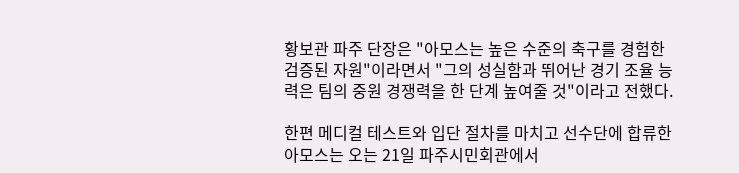황보관 파주 단장은 "아모스는 높은 수준의 축구를 경험한 검증된 자원"이라면서 "그의 성실함과 뛰어난 경기 조율 능력은 팀의 중원 경쟁력을 한 단계 높여줄 것"이라고 전했다.

한편 메디컬 테스트와 입단 절차를 마치고 선수단에 합류한 아모스는 오는 21일 파주시민회관에서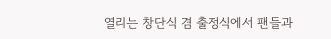열리는 창단식 겸 출정식에서 팬들과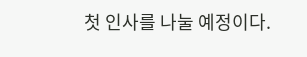첫 인사를 나눌 예정이다.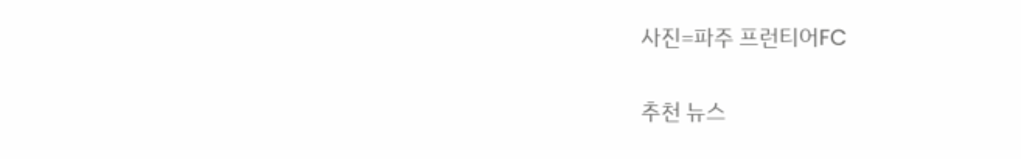사진=파주 프런티어FC

추천 뉴스